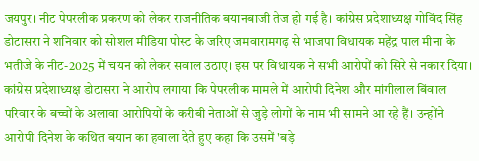जयपुर। नीट पेपरलीक प्रकरण को लेकर राजनीतिक बयानबाजी तेज हो गई है। कांग्रेस प्रदेशाध्यक्ष गोविंद सिंह डोटासरा ने शनिवार को सोशल मीडिया पोस्ट के जरिए जमवारामगढ़ से भाजपा विधायक महेंद्र पाल मीना के भतीजे के नीट-2025 में चयन को लेकर सवाल उठाए। इस पर विधायक ने सभी आरोपों को सिरे से नकार दिया।
कांग्रेस प्रदेशाध्यक्ष डोटासरा ने आरोप लगाया कि पेपरलीक मामले में आरोपी दिनेश और मांगीलाल बिंवाल परिवार के बच्चों के अलावा आरोपियों के करीबी नेताओं से जुड़े लोगों के नाम भी सामने आ रहे हैं। उन्होंने आरोपी दिनेश के कथित बयान का हवाला देते हुए कहा कि उसमें 'बड़े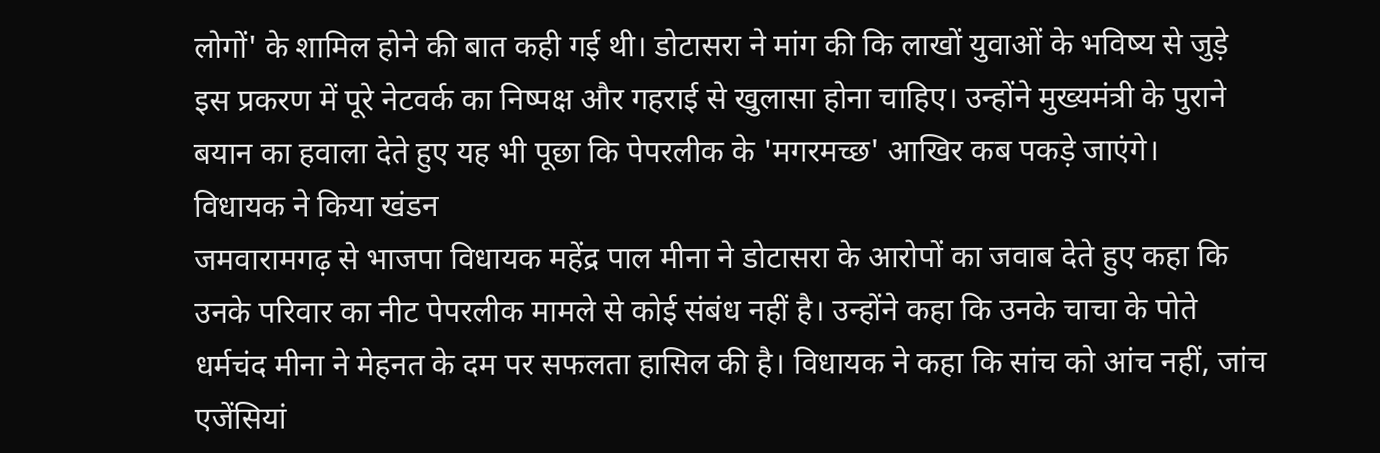लोगों' के शामिल होने की बात कही गई थी। डोटासरा ने मांग की कि लाखों युवाओं के भविष्य से जुड़े इस प्रकरण में पूरे नेटवर्क का निष्पक्ष और गहराई से खुलासा होना चाहिए। उन्होंने मुख्यमंत्री के पुराने बयान का हवाला देते हुए यह भी पूछा कि पेपरलीक के 'मगरमच्छ' आखिर कब पकड़े जाएंगे।
विधायक ने किया खंडन
जमवारामगढ़ से भाजपा विधायक महेंद्र पाल मीना ने डोटासरा के आरोपों का जवाब देते हुए कहा कि उनके परिवार का नीट पेपरलीक मामले से कोई संबंध नहीं है। उन्होंने कहा कि उनके चाचा के पोते धर्मचंद मीना ने मेहनत के दम पर सफलता हासिल की है। विधायक ने कहा कि सांच को आंच नहीं, जांच एजेंसियां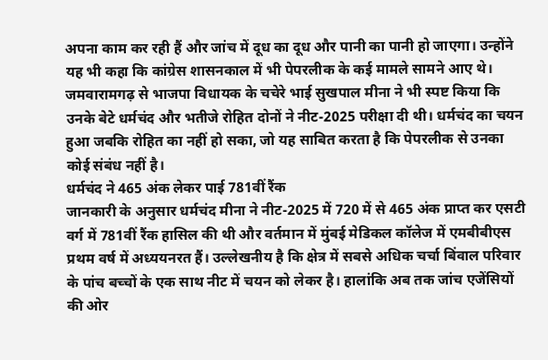अपना काम कर रही हैं और जांच में दूध का दूध और पानी का पानी हो जाएगा। उन्होंने यह भी कहा कि कांग्रेस शासनकाल में भी पेपरलीक के कई मामले सामने आए थे।
जमवारामगढ़ से भाजपा विधायक के चचेरे भाई सुखपाल मीना ने भी स्पष्ट किया कि उनके बेटे धर्मचंद और भतीजे रोहित दोनों ने नीट-2025 परीक्षा दी थी। धर्मचंद का चयन हुआ जबकि रोहित का नहीं हो सका, जो यह साबित करता है कि पेपरलीक से उनका कोई संबंध नहीं है।
धर्मचंद ने 465 अंक लेकर पाई 781वीं रैंक
जानकारी के अनुसार धर्मचंद मीना ने नीट-2025 में 720 में से 465 अंक प्राप्त कर एसटी वर्ग में 781वीं रैंक हासिल की थी और वर्तमान में मुंबई मेडिकल कॉलेज में एमबीबीएस प्रथम वर्ष में अध्ययनरत हैं। उल्लेखनीय है कि क्षेत्र में सबसे अधिक चर्चा बिंवाल परिवार के पांच बच्चों के एक साथ नीट में चयन को लेकर है। हालांकि अब तक जांच एजेंसियों की ओर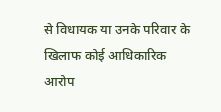से विधायक या उनके परिवार के खिलाफ कोई आधिकारिक आरोप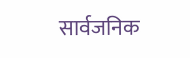सार्वजनिक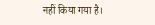नहीं किया गया है।